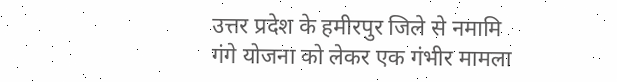उत्तर प्रदेश के हमीरपुर जिले से नमामि गंगे योजना को लेकर एक गंभीर मामला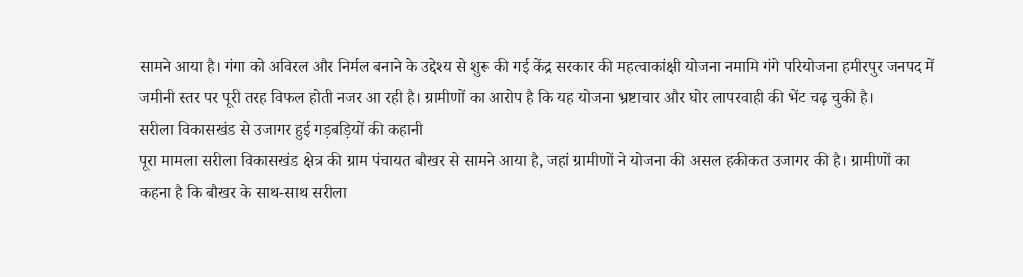सामने आया है। गंगा को अविरल और निर्मल बनाने के उद्देश्य से शुरू की गई केंद्र सरकार की महत्वाकांक्षी योजना नमामि गंगे परियोजना हमीरपुर जनपद में जमीनी स्तर पर पूरी तरह विफल होती नजर आ रही है। ग्रामीणों का आरोप है कि यह योजना भ्रष्टाचार और घोर लापरवाही की भेंट चढ़ चुकी है।
सरीला विकासखंड से उजागर हुई गड़बड़ियों की कहानी
पूरा मामला सरीला विकासखंड क्षेत्र की ग्राम पंचायत बौखर से सामने आया है, जहां ग्रामीणों ने योजना की असल हकीकत उजागर की है। ग्रामीणों का कहना है कि बौखर के साथ-साथ सरीला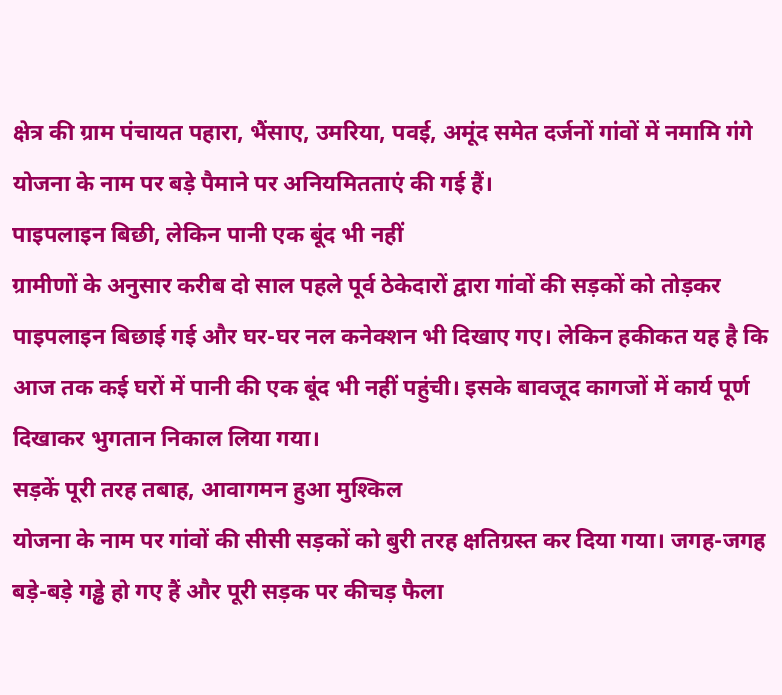क्षेत्र की ग्राम पंचायत पहारा, भैंसाए, उमरिया, पवई, अमूंद समेत दर्जनों गांवों में नमामि गंगे योजना के नाम पर बड़े पैमाने पर अनियमितताएं की गई हैं।
पाइपलाइन बिछी, लेकिन पानी एक बूंद भी नहीं
ग्रामीणों के अनुसार करीब दो साल पहले पूर्व ठेकेदारों द्वारा गांवों की सड़कों को तोड़कर पाइपलाइन बिछाई गई और घर-घर नल कनेक्शन भी दिखाए गए। लेकिन हकीकत यह है कि आज तक कई घरों में पानी की एक बूंद भी नहीं पहुंची। इसके बावजूद कागजों में कार्य पूर्ण दिखाकर भुगतान निकाल लिया गया।
सड़कें पूरी तरह तबाह, आवागमन हुआ मुश्किल
योजना के नाम पर गांवों की सीसी सड़कों को बुरी तरह क्षतिग्रस्त कर दिया गया। जगह-जगह बड़े-बड़े गड्ढे हो गए हैं और पूरी सड़क पर कीचड़ फैला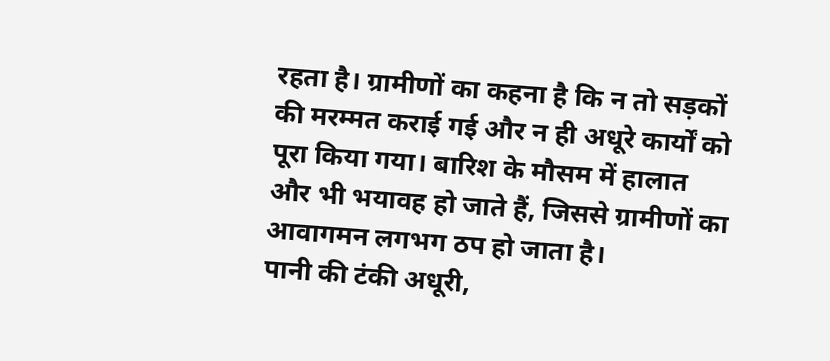रहता है। ग्रामीणों का कहना है कि न तो सड़कों की मरम्मत कराई गई और न ही अधूरे कार्यों को पूरा किया गया। बारिश के मौसम में हालात और भी भयावह हो जाते हैं, जिससे ग्रामीणों का आवागमन लगभग ठप हो जाता है।
पानी की टंकी अधूरी,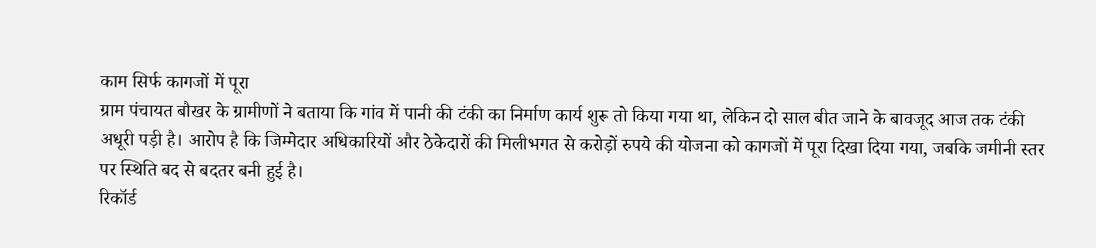काम सिर्फ कागजों में पूरा
ग्राम पंचायत बौखर के ग्रामीणों ने बताया कि गांव में पानी की टंकी का निर्माण कार्य शुरू तो किया गया था, लेकिन दो साल बीत जाने के बावजूद आज तक टंकी अधूरी पड़ी है। आरोप है कि जिम्मेदार अधिकारियों और ठेकेदारों की मिलीभगत से करोड़ों रुपये की योजना को कागजों में पूरा दिखा दिया गया, जबकि जमीनी स्तर पर स्थिति बद से बदतर बनी हुई है।
रिकॉर्ड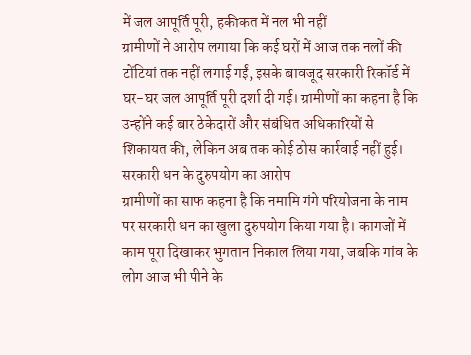में जल आपूर्ति पूरी, हकीकत में नल भी नहीं
ग्रामीणों ने आरोप लगाया कि कई घरों में आज तक नलों की टोंटियां तक नहीं लगाई गईं, इसके बावजूद सरकारी रिकॉर्ड में घर-घर जल आपूर्ति पूरी दर्शा दी गई। ग्रामीणों का कहना है कि उन्होंने कई बार ठेकेदारों और संबंधित अधिकारियों से शिकायत की, लेकिन अब तक कोई ठोस कार्रवाई नहीं हुई।
सरकारी धन के दुरुपयोग का आरोप
ग्रामीणों का साफ कहना है कि नमामि गंगे परियोजना के नाम पर सरकारी धन का खुला दुरुपयोग किया गया है। कागजों में काम पूरा दिखाकर भुगतान निकाल लिया गया, जबकि गांव के लोग आज भी पीने के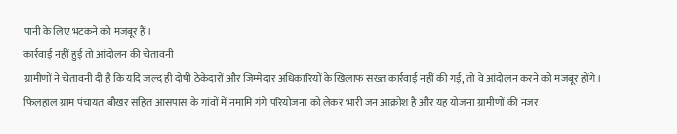पानी के लिए भटकने को मजबूर हैं।
कार्रवाई नहीं हुई तो आंदोलन की चेतावनी
ग्रामीणों ने चेतावनी दी है कि यदि जल्द ही दोषी ठेकेदारों और जिम्मेदार अधिकारियों के खिलाफ सख्त कार्रवाई नहीं की गई, तो वे आंदोलन करने को मजबूर होंगे। फिलहाल ग्राम पंचायत बौखर सहित आसपास के गांवों में नमामि गंगे परियोजना को लेकर भारी जन आक्रोश है और यह योजना ग्रामीणों की नजर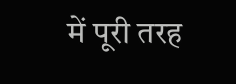में पूरी तरह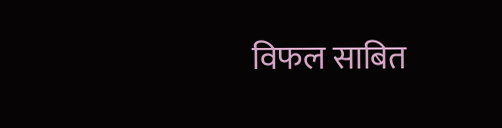विफल साबित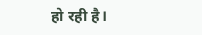हो रही है।